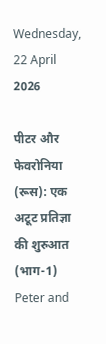Wednesday, 22 April 2026

पीटर और फेवरोनिया (रूस): एक अटूट प्रतिज्ञा की शुरुआत (भाग-1) Peter and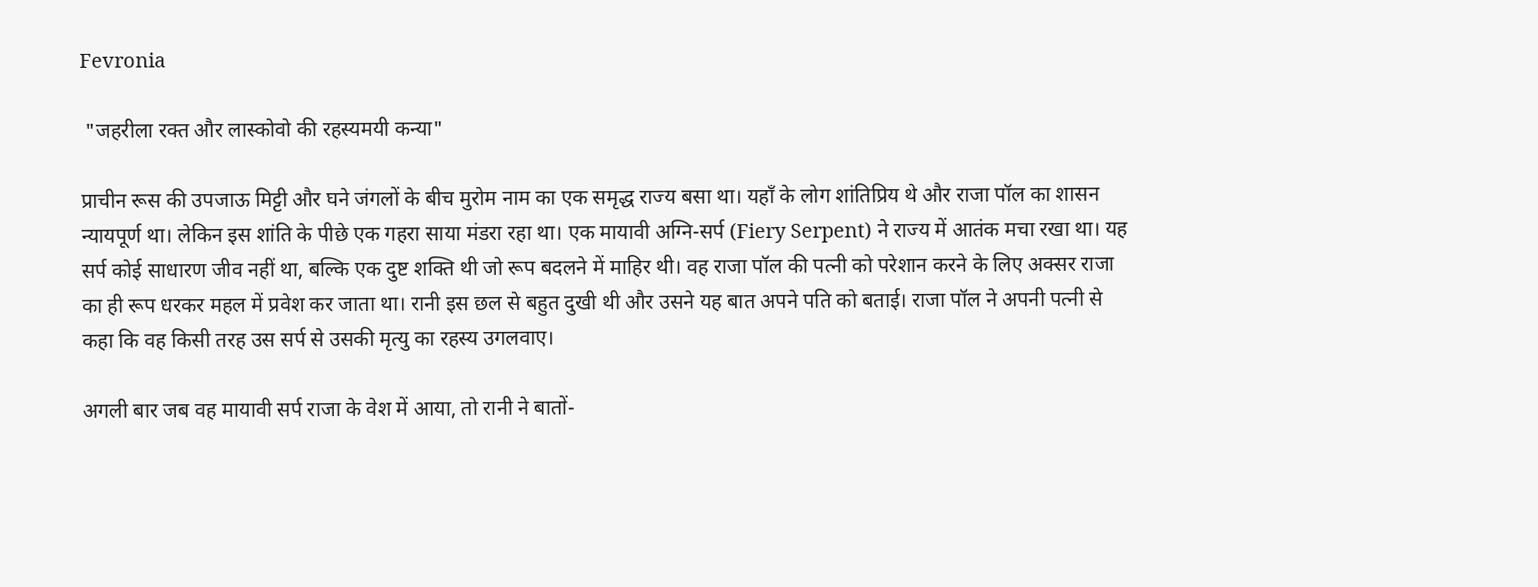Fevronia

 "जहरीला रक्त और लास्कोवो की रहस्यमयी कन्या"

प्राचीन रूस की उपजाऊ मिट्टी और घने जंगलों के बीच मुरोम नाम का एक समृद्ध राज्य बसा था। यहाँ के लोग शांतिप्रिय थे और राजा पॉल का शासन न्यायपूर्ण था। लेकिन इस शांति के पीछे एक गहरा साया मंडरा रहा था। एक मायावी अग्नि-सर्प (Fiery Serpent) ने राज्य में आतंक मचा रखा था। यह सर्प कोई साधारण जीव नहीं था, बल्कि एक दुष्ट शक्ति थी जो रूप बदलने में माहिर थी। वह राजा पॉल की पत्नी को परेशान करने के लिए अक्सर राजा का ही रूप धरकर महल में प्रवेश कर जाता था। रानी इस छल से बहुत दुखी थी और उसने यह बात अपने पति को बताई। राजा पॉल ने अपनी पत्नी से कहा कि वह किसी तरह उस सर्प से उसकी मृत्यु का रहस्य उगलवाए।

अगली बार जब वह मायावी सर्प राजा के वेश में आया, तो रानी ने बातों-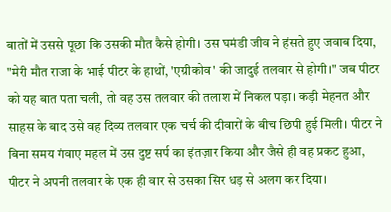बातों में उससे पूछा कि उसकी मौत कैसे होगी। उस घमंडी जीव ने हंसते हुए जवाब दिया, "मेरी मौत राजा के भाई पीटर के हाथों, 'एग्रीकोव' की जादुई तलवार से होगी।" जब पीटर को यह बात पता चली, तो वह उस तलवार की तलाश में निकल पड़ा। कड़ी मेहनत और साहस के बाद उसे वह दिव्य तलवार एक चर्च की दीवारों के बीच छिपी हुई मिली। पीटर ने बिना समय गंवाए महल में उस दुष्ट सर्प का इंतज़ार किया और जैसे ही वह प्रकट हुआ, पीटर ने अपनी तलवार के एक ही वार से उसका सिर धड़ से अलग कर दिया।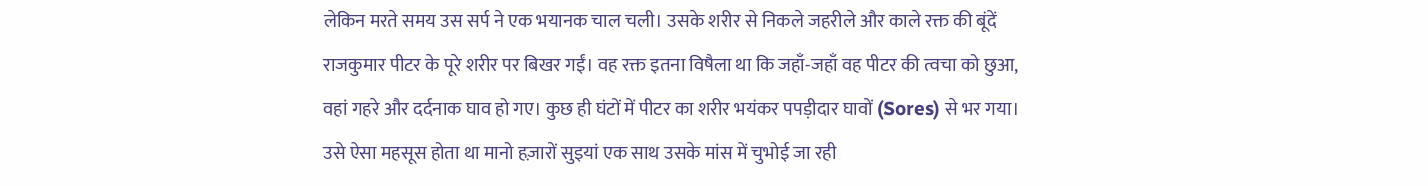लेकिन मरते समय उस सर्प ने एक भयानक चाल चली। उसके शरीर से निकले जहरीले और काले रक्त की बूंदें राजकुमार पीटर के पूरे शरीर पर बिखर गईं। वह रक्त इतना विषैला था कि जहाँ-जहाँ वह पीटर की त्वचा को छुआ, वहां गहरे और दर्दनाक घाव हो गए। कुछ ही घंटों में पीटर का शरीर भयंकर पपड़ीदार घावों (Sores) से भर गया। उसे ऐसा महसूस होता था मानो हज़ारों सुइयां एक साथ उसके मांस में चुभोई जा रही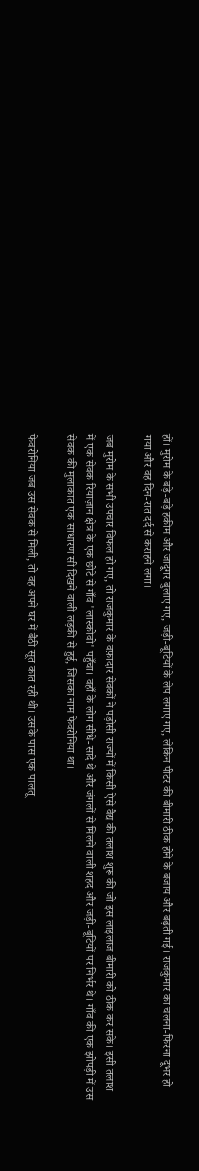हों। मुरोम के बड़े-बड़े हकीम और जादूगर बुलाए गए, जड़ी-बूटियों के लेप लगाए गए, लेकिन पीटर की बीमारी ठीक होने के बजाय और बढ़ती गई। राजकुमार का चलना-फिरना दूभर हो गया और वह दिन-रात दर्द से कराहने लगा।

जब मुरोम के सभी उपचार विफल हो गए, तो राजकुमार के वफ़ादार सेवकों ने पड़ोसी राज्यों में किसी ऐसे वैद्य की तलाश शुरू की जो इस लाइलाज बीमारी को ठीक कर सके। इसी तलाश में एक सेवक रियाज़ान क्षेत्र के एक छोटे से गाँव 'लास्कोवो' पहुँचा। वहाँ के लोग सीधे-सादे थे और जंगलों से मिलने वाली शहद और जड़ी-बूटियों पर निर्भर थे। गाँव की एक झोपड़ी में उस सेवक की मुलाकात एक साधारण सी दिखने वाली लड़की से हुई, जिसका नाम फेवरोनिया था।

फेवरोनिया जब उस सेवक से मिली, तो वह अपने घर में बैठी सूत कात रही थी। उसके पास एक पालतू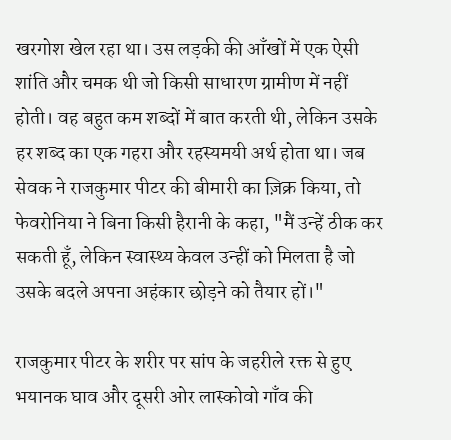खरगोश खेल रहा था। उस लड़की की आँखों में एक ऐसी शांति और चमक थी जो किसी साधारण ग्रामीण में नहीं होती। वह बहुत कम शब्दों में बात करती थी, लेकिन उसके हर शब्द का एक गहरा और रहस्यमयी अर्थ होता था। जब सेवक ने राजकुमार पीटर की बीमारी का ज़िक्र किया, तो फेवरोनिया ने बिना किसी हैरानी के कहा, "मैं उन्हें ठीक कर सकती हूँ, लेकिन स्वास्थ्य केवल उन्हीं को मिलता है जो उसके बदले अपना अहंकार छोड़ने को तैयार हों।"

राजकुमार पीटर के शरीर पर सांप के जहरीले रक्त से हुए भयानक घाव और दूसरी ओर लास्कोवो गाँव की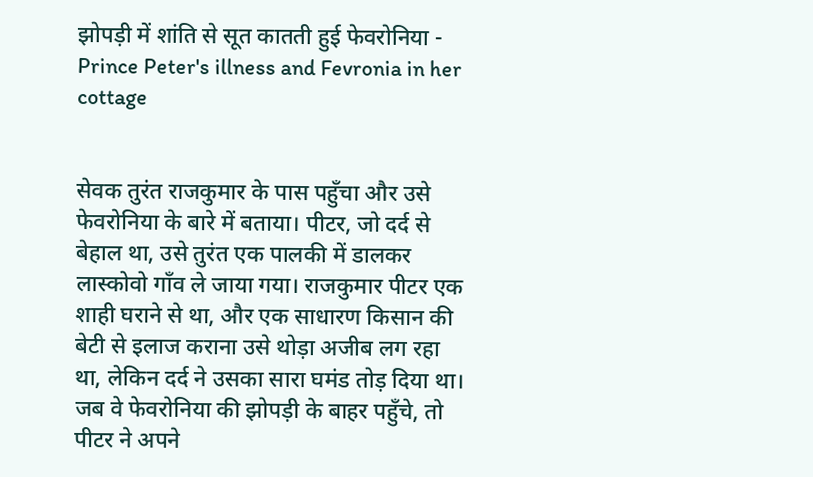झोपड़ी में शांति से सूत कातती हुई फेवरोनिया - Prince Peter's illness and Fevronia in her cottage


सेवक तुरंत राजकुमार के पास पहुँचा और उसे फेवरोनिया के बारे में बताया। पीटर, जो दर्द से बेहाल था, उसे तुरंत एक पालकी में डालकर लास्कोवो गाँव ले जाया गया। राजकुमार पीटर एक शाही घराने से था, और एक साधारण किसान की बेटी से इलाज कराना उसे थोड़ा अजीब लग रहा था, लेकिन दर्द ने उसका सारा घमंड तोड़ दिया था। जब वे फेवरोनिया की झोपड़ी के बाहर पहुँचे, तो पीटर ने अपने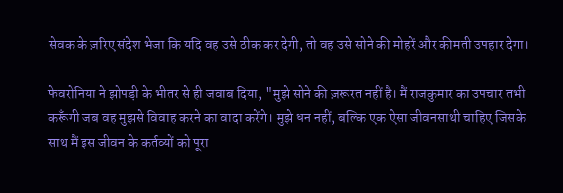सेवक के ज़रिए संदेश भेजा कि यदि वह उसे ठीक कर देगी, तो वह उसे सोने की मोहरें और कीमती उपहार देगा।

फेवरोनिया ने झोपड़ी के भीतर से ही जवाब दिया, "मुझे सोने की ज़रूरत नहीं है। मैं राजकुमार का उपचार तभी करूँगी जब वह मुझसे विवाह करने का वादा करेंगे। मुझे धन नहीं, बल्कि एक ऐसा जीवनसाथी चाहिए जिसके साथ मैं इस जीवन के कर्तव्यों को पूरा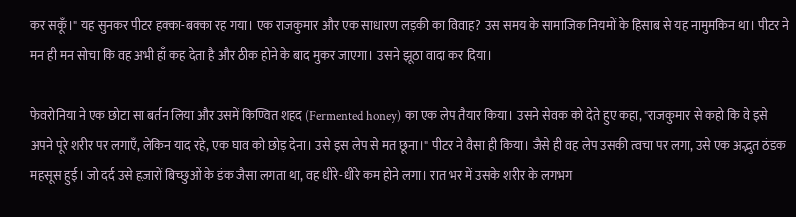कर सकूँ।" यह सुनकर पीटर हक्का-बक्का रह गया। एक राजकुमार और एक साधारण लड़की का विवाह? उस समय के सामाजिक नियमों के हिसाब से यह नामुमकिन था। पीटर ने मन ही मन सोचा कि वह अभी हाँ कह देता है और ठीक होने के बाद मुकर जाएगा। उसने झूठा वादा कर दिया।

फेवरोनिया ने एक छोटा सा बर्तन लिया और उसमें किण्वित शहद (Fermented honey) का एक लेप तैयार किया। उसने सेवक को देते हुए कहा, "राजकुमार से कहो कि वे इसे अपने पूरे शरीर पर लगाएँ, लेकिन याद रहे, एक घाव को छोड़ देना। उसे इस लेप से मत छूना।" पीटर ने वैसा ही किया। जैसे ही वह लेप उसकी त्वचा पर लगा, उसे एक अद्भुत ठंडक महसूस हुई। जो दर्द उसे हज़ारों बिच्छुओं के डंक जैसा लगता था, वह धीरे-धीरे कम होने लगा। रात भर में उसके शरीर के लगभग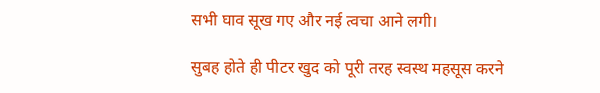सभी घाव सूख गए और नई त्वचा आने लगी।

सुबह होते ही पीटर खुद को पूरी तरह स्वस्थ महसूस करने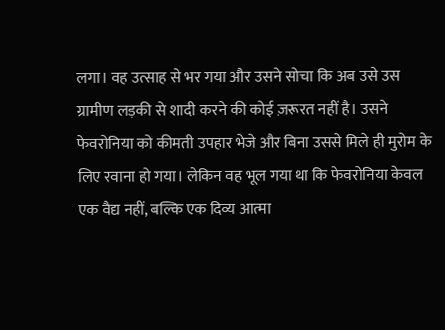लगा। वह उत्साह से भर गया और उसने सोचा कि अब उसे उस ग्रामीण लड़की से शादी करने की कोई ज़रूरत नहीं है। उसने फेवरोनिया को कीमती उपहार भेजे और बिना उससे मिले ही मुरोम के लिए रवाना हो गया। लेकिन वह भूल गया था कि फेवरोनिया केवल एक वैद्य नहीं, बल्कि एक दिव्य आत्मा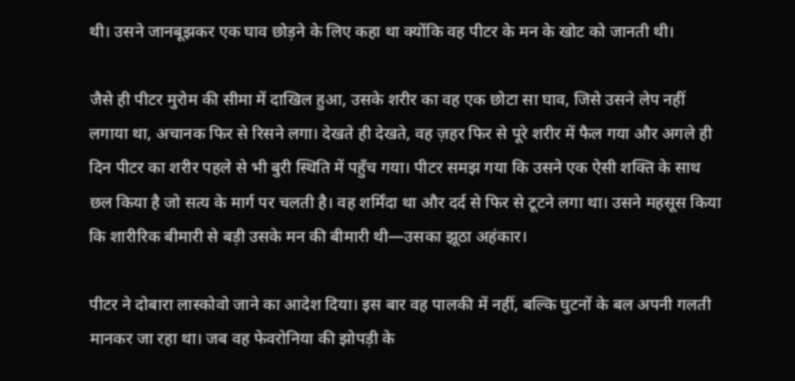थी। उसने जानबूझकर एक घाव छोड़ने के लिए कहा था क्योंकि वह पीटर के मन के खोट को जानती थी।

जैसे ही पीटर मुरोम की सीमा में दाखिल हुआ, उसके शरीर का वह एक छोटा सा घाव, जिसे उसने लेप नहीं लगाया था, अचानक फिर से रिसने लगा। देखते ही देखते, वह ज़हर फिर से पूरे शरीर में फैल गया और अगले ही दिन पीटर का शरीर पहले से भी बुरी स्थिति में पहुँच गया। पीटर समझ गया कि उसने एक ऐसी शक्ति के साथ छल किया है जो सत्य के मार्ग पर चलती है। वह शर्मिंदा था और दर्द से फिर से टूटने लगा था। उसने महसूस किया कि शारीरिक बीमारी से बड़ी उसके मन की बीमारी थी—उसका झूठा अहंकार।

पीटर ने दोबारा लास्कोवो जाने का आदेश दिया। इस बार वह पालकी में नहीं, बल्कि घुटनों के बल अपनी गलती मानकर जा रहा था। जब वह फेवरोनिया की झोपड़ी के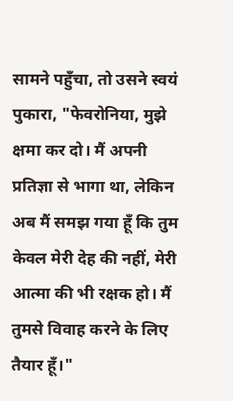सामने पहुँचा, तो उसने स्वयं पुकारा, "फेवरोनिया, मुझे क्षमा कर दो। मैं अपनी प्रतिज्ञा से भागा था, लेकिन अब मैं समझ गया हूँ कि तुम केवल मेरी देह की नहीं, मेरी आत्मा की भी रक्षक हो। मैं तुमसे विवाह करने के लिए तैयार हूँ।"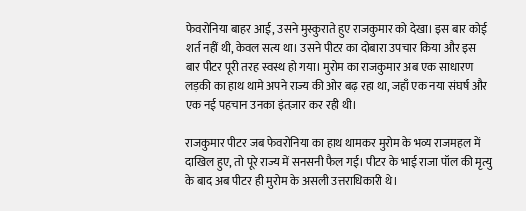फेवरोनिया बाहर आई, उसने मुस्कुराते हुए राजकुमार को देखा। इस बार कोई शर्त नहीं थी, केवल सत्य था। उसने पीटर का दोबारा उपचार किया और इस बार पीटर पूरी तरह स्वस्थ हो गया। मुरोम का राजकुमार अब एक साधारण लड़की का हाथ थामे अपने राज्य की ओर बढ़ रहा था, जहाँ एक नया संघर्ष और एक नई पहचान उनका इंतज़ार कर रही थी।

राजकुमार पीटर जब फेवरोनिया का हाथ थामकर मुरोम के भव्य राजमहल में दाखिल हुए, तो पूरे राज्य में सनसनी फैल गई। पीटर के भाई राजा पॉल की मृत्यु के बाद अब पीटर ही मुरोम के असली उत्तराधिकारी थे।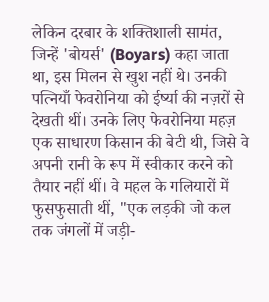लेकिन दरबार के शक्तिशाली सामंत, जिन्हें 'बोयर्स' (Boyars) कहा जाता था, इस मिलन से खुश नहीं थे। उनकी पत्नियाँ फेवरोनिया को ईर्ष्या की नज़रों से देखती थीं। उनके लिए फेवरोनिया महज़ एक साधारण किसान की बेटी थी, जिसे वे अपनी रानी के रूप में स्वीकार करने को तैयार नहीं थीं। वे महल के गलियारों में फुसफुसाती थीं, "एक लड़की जो कल तक जंगलों में जड़ी-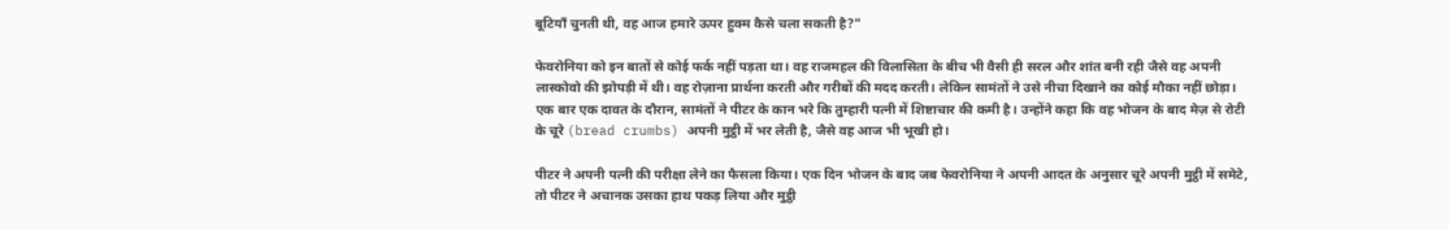बूटियाँ चुनती थी, वह आज हमारे ऊपर हुक्म कैसे चला सकती है?"

फेवरोनिया को इन बातों से कोई फर्क नहीं पड़ता था। वह राजमहल की विलासिता के बीच भी वैसी ही सरल और शांत बनी रही जैसे वह अपनी लास्कोवो की झोपड़ी में थी। वह रोज़ाना प्रार्थना करती और गरीबों की मदद करती। लेकिन सामंतों ने उसे नीचा दिखाने का कोई मौका नहीं छोड़ा। एक बार एक दावत के दौरान, सामंतों ने पीटर के कान भरे कि तुम्हारी पत्नी में शिष्टाचार की कमी है। उन्होंने कहा कि वह भोजन के बाद मेज़ से रोटी के चूरे (bread crumbs) अपनी मुट्ठी में भर लेती है, जैसे वह आज भी भूखी हो।

पीटर ने अपनी पत्नी की परीक्षा लेने का फैसला किया। एक दिन भोजन के बाद जब फेवरोनिया ने अपनी आदत के अनुसार चूरे अपनी मुट्ठी में समेटे, तो पीटर ने अचानक उसका हाथ पकड़ लिया और मुट्ठी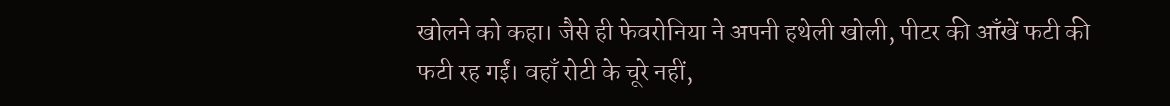खोलने को कहा। जैसे ही फेवरोनिया ने अपनी हथेली खोली, पीटर की आँखें फटी की फटी रह गईं। वहाँ रोटी के चूरे नहीं,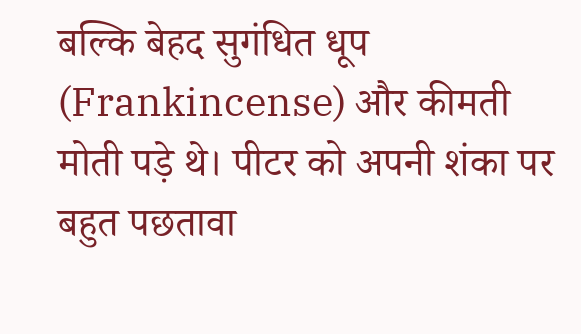बल्कि बेहद सुगंधित धूप (Frankincense) और कीमती मोती पड़े थे। पीटर को अपनी शंका पर बहुत पछतावा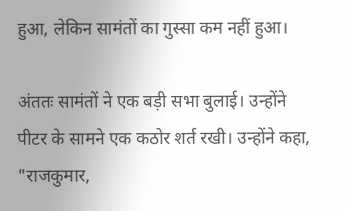हुआ, लेकिन सामंतों का गुस्सा कम नहीं हुआ।

अंततः सामंतों ने एक बड़ी सभा बुलाई। उन्होंने पीटर के सामने एक कठोर शर्त रखी। उन्होंने कहा, "राजकुमार,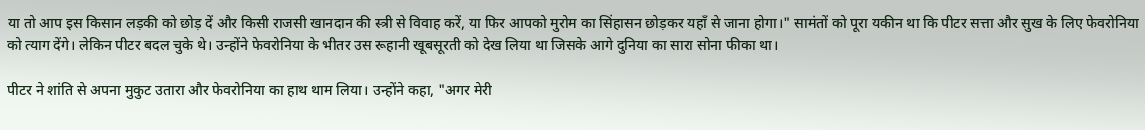या तो आप इस किसान लड़की को छोड़ दें और किसी राजसी खानदान की स्त्री से विवाह करें, या फिर आपको मुरोम का सिंहासन छोड़कर यहाँ से जाना होगा।" सामंतों को पूरा यकीन था कि पीटर सत्ता और सुख के लिए फेवरोनिया को त्याग देंगे। लेकिन पीटर बदल चुके थे। उन्होंने फेवरोनिया के भीतर उस रूहानी खूबसूरती को देख लिया था जिसके आगे दुनिया का सारा सोना फीका था।

पीटर ने शांति से अपना मुकुट उतारा और फेवरोनिया का हाथ थाम लिया। उन्होंने कहा, "अगर मेरी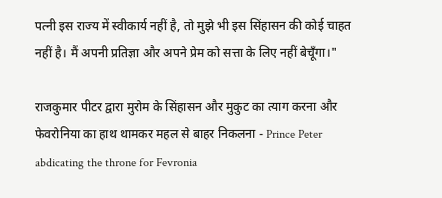पत्नी इस राज्य में स्वीकार्य नहीं है, तो मुझे भी इस सिंहासन की कोई चाहत नहीं है। मैं अपनी प्रतिज्ञा और अपने प्रेम को सत्ता के लिए नहीं बेचूँगा।"

राजकुमार पीटर द्वारा मुरोम के सिंहासन और मुकुट का त्याग करना और फेवरोनिया का हाथ थामकर महल से बाहर निकलना - Prince Peter abdicating the throne for Fevronia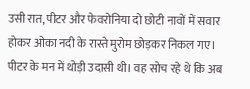उसी रात, पीटर और फेवरोनिया दो छोटी नावों में सवार होकर ओका नदी के रास्ते मुरोम छोड़कर निकल गए। पीटर के मन में थोड़ी उदासी थी। वह सोच रहे थे कि अब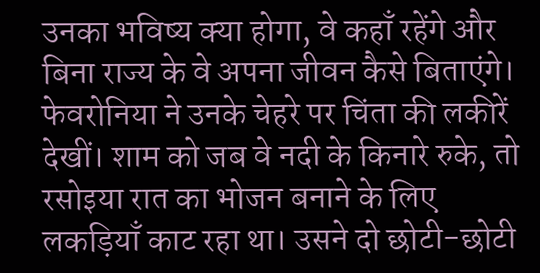उनका भविष्य क्या होगा, वे कहाँ रहेंगे और बिना राज्य के वे अपना जीवन कैसे बिताएंगे। फेवरोनिया ने उनके चेहरे पर चिंता की लकीरें देखीं। शाम को जब वे नदी के किनारे रुके, तो रसोइया रात का भोजन बनाने के लिए लकड़ियाँ काट रहा था। उसने दो छोटी-छोटी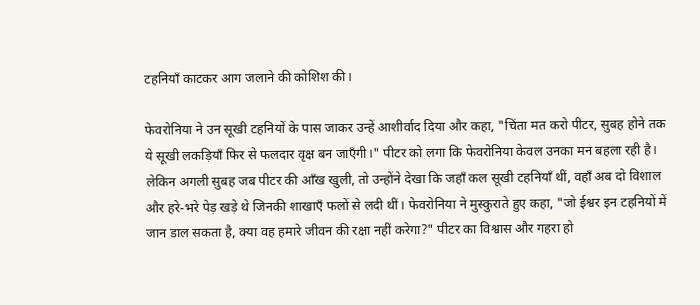टहनियाँ काटकर आग जलाने की कोशिश की।

फेवरोनिया ने उन सूखी टहनियों के पास जाकर उन्हें आशीर्वाद दिया और कहा, "चिंता मत करो पीटर, सुबह होने तक ये सूखी लकड़ियाँ फिर से फलदार वृक्ष बन जाएँगी।" पीटर को लगा कि फेवरोनिया केवल उनका मन बहला रही है। लेकिन अगली सुबह जब पीटर की आँख खुली, तो उन्होंने देखा कि जहाँ कल सूखी टहनियाँ थीं, वहाँ अब दो विशाल और हरे-भरे पेड़ खड़े थे जिनकी शाखाएँ फलों से लदी थीं। फेवरोनिया ने मुस्कुराते हुए कहा, "जो ईश्वर इन टहनियों में जान डाल सकता है, क्या वह हमारे जीवन की रक्षा नहीं करेगा?" पीटर का विश्वास और गहरा हो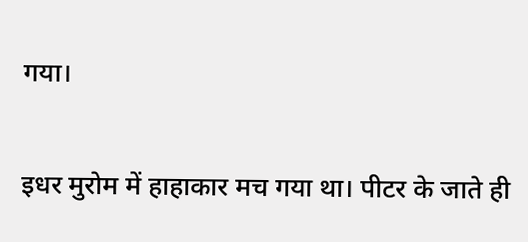गया।

इधर मुरोम में हाहाकार मच गया था। पीटर के जाते ही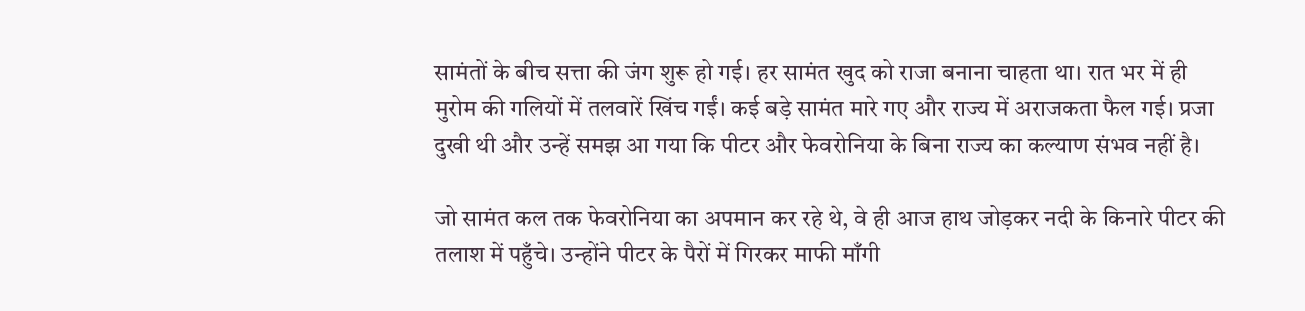सामंतों के बीच सत्ता की जंग शुरू हो गई। हर सामंत खुद को राजा बनाना चाहता था। रात भर में ही मुरोम की गलियों में तलवारें खिंच गईं। कई बड़े सामंत मारे गए और राज्य में अराजकता फैल गई। प्रजा दुखी थी और उन्हें समझ आ गया कि पीटर और फेवरोनिया के बिना राज्य का कल्याण संभव नहीं है।

जो सामंत कल तक फेवरोनिया का अपमान कर रहे थे, वे ही आज हाथ जोड़कर नदी के किनारे पीटर की तलाश में पहुँचे। उन्होंने पीटर के पैरों में गिरकर माफी माँगी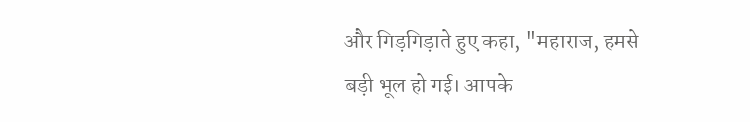और गिड़गिड़ाते हुए कहा, "महाराज, हमसे बड़ी भूल हो गई। आपके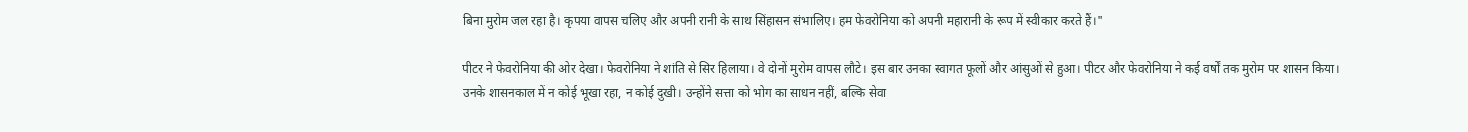बिना मुरोम जल रहा है। कृपया वापस चलिए और अपनी रानी के साथ सिंहासन संभालिए। हम फेवरोनिया को अपनी महारानी के रूप में स्वीकार करते हैं।"

पीटर ने फेवरोनिया की ओर देखा। फेवरोनिया ने शांति से सिर हिलाया। वे दोनों मुरोम वापस लौटे। इस बार उनका स्वागत फूलों और आंसुओं से हुआ। पीटर और फेवरोनिया ने कई वर्षों तक मुरोम पर शासन किया। उनके शासनकाल में न कोई भूखा रहा, न कोई दुखी। उन्होंने सत्ता को भोग का साधन नहीं, बल्कि सेवा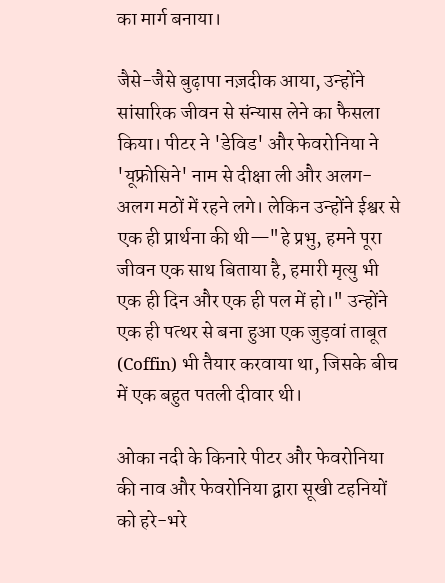का मार्ग बनाया।

जैसे-जैसे बुढ़ापा नज़दीक आया, उन्होंने सांसारिक जीवन से संन्यास लेने का फैसला किया। पीटर ने 'डेविड' और फेवरोनिया ने 'यूफ्रोसिने' नाम से दीक्षा ली और अलग-अलग मठों में रहने लगे। लेकिन उन्होंने ईश्वर से एक ही प्रार्थना की थी—"हे प्रभु, हमने पूरा जीवन एक साथ बिताया है, हमारी मृत्यु भी एक ही दिन और एक ही पल में हो।" उन्होंने एक ही पत्थर से बना हुआ एक जुड़वां ताबूत (Coffin) भी तैयार करवाया था, जिसके बीच में एक बहुत पतली दीवार थी।

ओका नदी के किनारे पीटर और फेवरोनिया की नाव और फेवरोनिया द्वारा सूखी टहनियों को हरे-भरे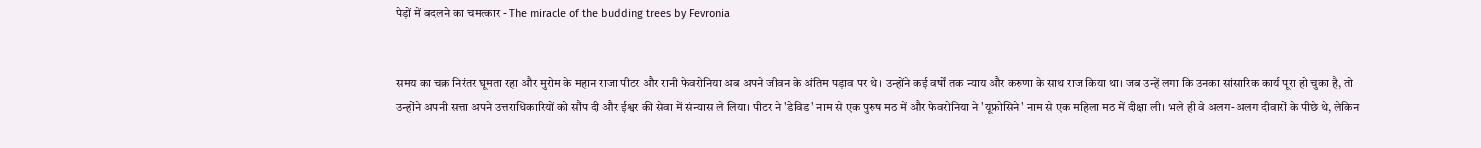पेड़ों में बदलने का चमत्कार - The miracle of the budding trees by Fevronia


समय का चक्र निरंतर घूमता रहा और मुरोम के महान राजा पीटर और रानी फेवरोनिया अब अपने जीवन के अंतिम पड़ाव पर थे। उन्होंने कई वर्षों तक न्याय और करुणा के साथ राज किया था। जब उन्हें लगा कि उनका सांसारिक कार्य पूरा हो चुका है, तो उन्होंने अपनी सत्ता अपने उत्तराधिकारियों को सौंप दी और ईश्वर की सेवा में संन्यास ले लिया। पीटर ने 'डेविड' नाम से एक पुरुष मठ में और फेवरोनिया ने 'यूफ्रोसिने' नाम से एक महिला मठ में दीक्षा ली। भले ही वे अलग-अलग दीवारों के पीछे थे, लेकिन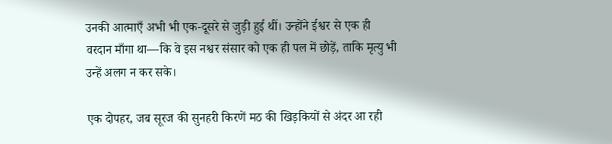उनकी आत्माएँ अभी भी एक-दूसरे से जुड़ी हुई थीं। उन्होंने ईश्वर से एक ही वरदान माँगा था—कि वे इस नश्वर संसार को एक ही पल में छोड़ें, ताकि मृत्यु भी उन्हें अलग न कर सके।

एक दोपहर, जब सूरज की सुनहरी किरणें मठ की खिड़कियों से अंदर आ रही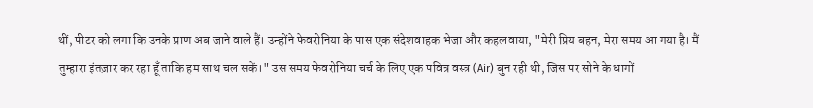थीं, पीटर को लगा कि उनके प्राण अब जाने वाले हैं। उन्होंने फेवरोनिया के पास एक संदेशवाहक भेजा और कहलवाया, "मेरी प्रिय बहन, मेरा समय आ गया है। मैं तुम्हारा इंतज़ार कर रहा हूँ ताकि हम साथ चल सकें।" उस समय फेवरोनिया चर्च के लिए एक पवित्र वस्त्र (Air) बुन रही थी, जिस पर सोने के धागों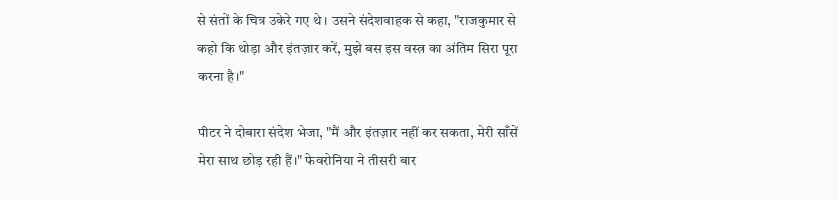से संतों के चित्र उकेरे गए थे। उसने संदेशवाहक से कहा, "राजकुमार से कहो कि थोड़ा और इंतज़ार करें, मुझे बस इस वस्त्र का अंतिम सिरा पूरा करना है।"

पीटर ने दोबारा संदेश भेजा, "मैं और इंतज़ार नहीं कर सकता, मेरी साँसें मेरा साथ छोड़ रही हैं।" फेवरोनिया ने तीसरी बार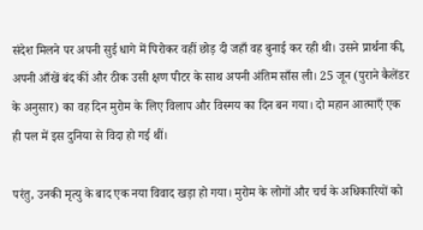संदेश मिलने पर अपनी सुई धागे में पिरोकर वहीं छोड़ दी जहाँ वह बुनाई कर रही थी। उसने प्रार्थना की, अपनी आँखें बंद कीं और ठीक उसी क्षण पीटर के साथ अपनी अंतिम साँस ली। 25 जून (पुराने कैलेंडर के अनुसार) का वह दिन मुरोम के लिए विलाप और विस्मय का दिन बन गया। दो महान आत्माएँ एक ही पल में इस दुनिया से विदा हो गई थीं।

परंतु, उनकी मृत्यु के बाद एक नया विवाद खड़ा हो गया। मुरोम के लोगों और चर्च के अधिकारियों को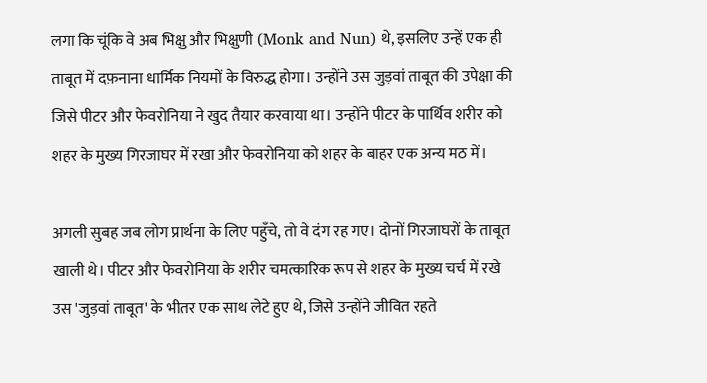लगा कि चूंकि वे अब भिक्षु और भिक्षुणी (Monk and Nun) थे, इसलिए उन्हें एक ही ताबूत में दफ़नाना धार्मिक नियमों के विरुद्ध होगा। उन्होंने उस जुड़वां ताबूत की उपेक्षा की जिसे पीटर और फेवरोनिया ने खुद तैयार करवाया था। उन्होंने पीटर के पार्थिव शरीर को शहर के मुख्य गिरजाघर में रखा और फेवरोनिया को शहर के बाहर एक अन्य मठ में।

अगली सुबह जब लोग प्रार्थना के लिए पहुँचे, तो वे दंग रह गए। दोनों गिरजाघरों के ताबूत खाली थे। पीटर और फेवरोनिया के शरीर चमत्कारिक रूप से शहर के मुख्य चर्च में रखे उस 'जुड़वां ताबूत' के भीतर एक साथ लेटे हुए थे, जिसे उन्होंने जीवित रहते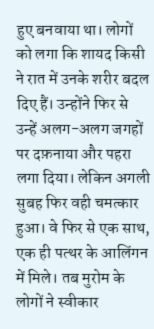हुए बनवाया था। लोगों को लगा कि शायद किसी ने रात में उनके शरीर बदल दिए हैं। उन्होंने फिर से उन्हें अलग-अलग जगहों पर दफ़नाया और पहरा लगा दिया। लेकिन अगली सुबह फिर वही चमत्कार हुआ। वे फिर से एक साथ, एक ही पत्थर के आलिंगन में मिले। तब मुरोम के लोगों ने स्वीकार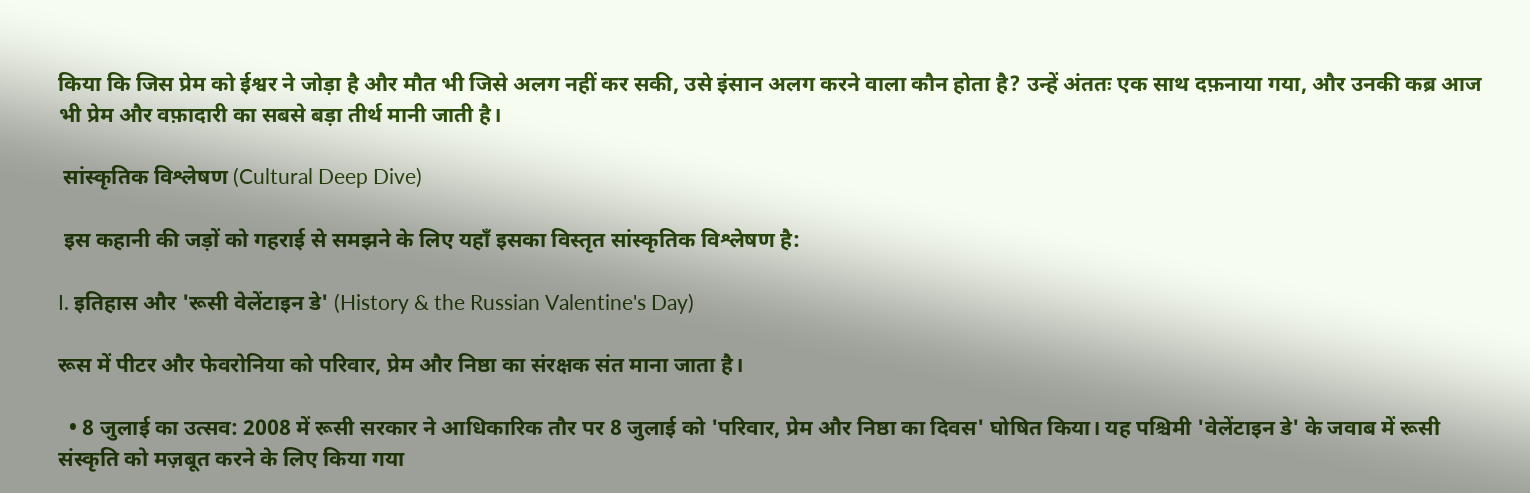किया कि जिस प्रेम को ईश्वर ने जोड़ा है और मौत भी जिसे अलग नहीं कर सकी, उसे इंसान अलग करने वाला कौन होता है? उन्हें अंततः एक साथ दफ़नाया गया, और उनकी कब्र आज भी प्रेम और वफ़ादारी का सबसे बड़ा तीर्थ मानी जाती है।

 सांस्कृतिक विश्लेषण (Cultural Deep Dive)

 इस कहानी की जड़ों को गहराई से समझने के लिए यहाँ इसका विस्तृत सांस्कृतिक विश्लेषण है:

I. इतिहास और 'रूसी वेलेंटाइन डे' (History & the Russian Valentine's Day)

रूस में पीटर और फेवरोनिया को परिवार, प्रेम और निष्ठा का संरक्षक संत माना जाता है।

  • 8 जुलाई का उत्सव: 2008 में रूसी सरकार ने आधिकारिक तौर पर 8 जुलाई को 'परिवार, प्रेम और निष्ठा का दिवस' घोषित किया। यह पश्चिमी 'वेलेंटाइन डे' के जवाब में रूसी संस्कृति को मज़बूत करने के लिए किया गया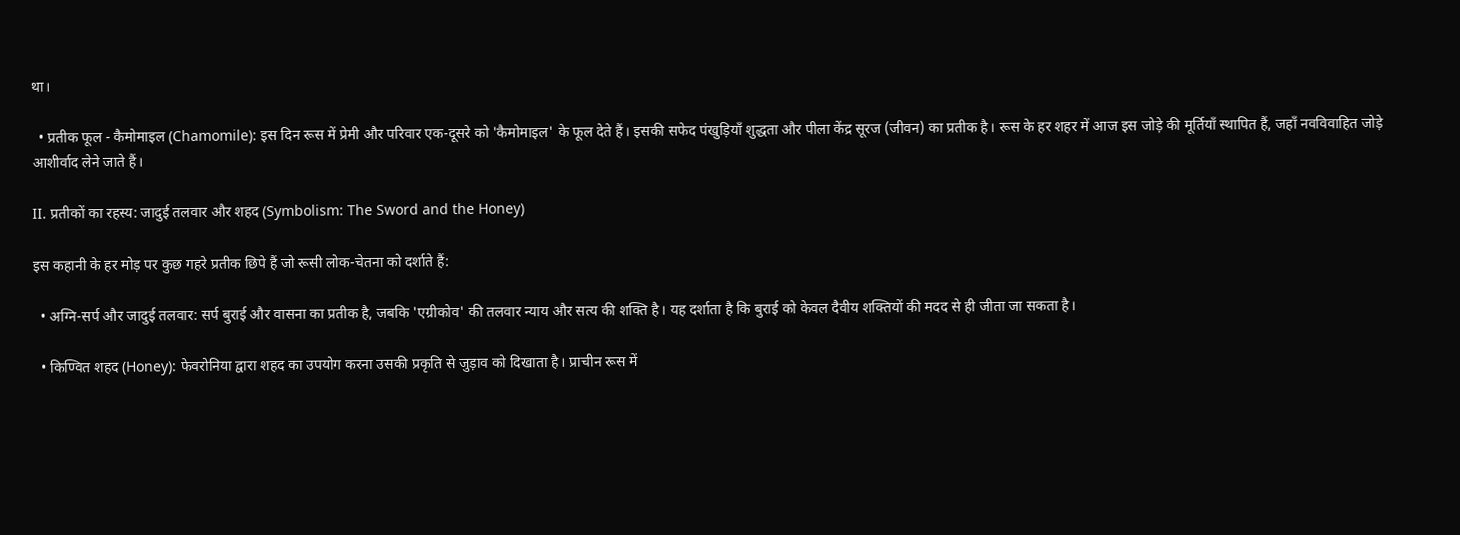था।

  • प्रतीक फूल - कैमोमाइल (Chamomile): इस दिन रूस में प्रेमी और परिवार एक-दूसरे को 'कैमोमाइल' के फूल देते हैं। इसकी सफेद पंखुड़ियाँ शुद्धता और पीला केंद्र सूरज (जीवन) का प्रतीक है। रूस के हर शहर में आज इस जोड़े की मूर्तियाँ स्थापित हैं, जहाँ नवविवाहित जोड़े आशीर्वाद लेने जाते हैं।

II. प्रतीकों का रहस्य: जादुई तलवार और शहद (Symbolism: The Sword and the Honey)

इस कहानी के हर मोड़ पर कुछ गहरे प्रतीक छिपे हैं जो रूसी लोक-चेतना को दर्शाते हैं:

  • अग्नि-सर्प और जादुई तलवार: सर्प बुराई और वासना का प्रतीक है, जबकि 'एग्रीकोव' की तलवार न्याय और सत्य की शक्ति है। यह दर्शाता है कि बुराई को केवल दैवीय शक्तियों की मदद से ही जीता जा सकता है।

  • किण्वित शहद (Honey): फेवरोनिया द्वारा शहद का उपयोग करना उसकी प्रकृति से जुड़ाव को दिखाता है। प्राचीन रूस में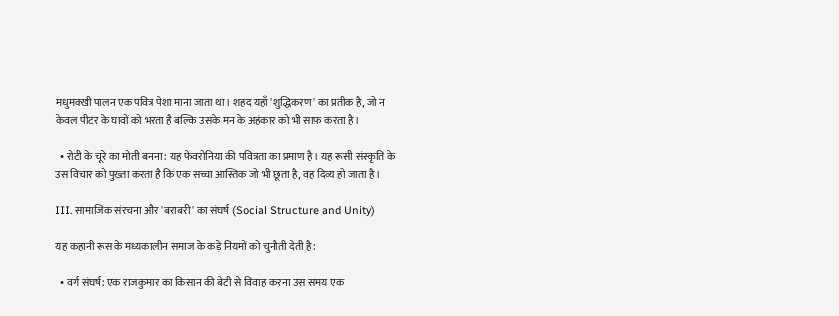मधुमक्खी पालन एक पवित्र पेशा माना जाता था। शहद यहाँ 'शुद्धिकरण' का प्रतीक है, जो न केवल पीटर के घावों को भरता है बल्कि उसके मन के अहंकार को भी साफ़ करता है।

  • रोटी के चूरे का मोती बनना: यह फेवरोनिया की पवित्रता का प्रमाण है। यह रूसी संस्कृति के उस विचार को पुख्ता करता है कि एक सच्चा आस्तिक जो भी छूता है, वह दिव्य हो जाता है।

III. सामाजिक संरचना और 'बराबरी' का संघर्ष (Social Structure and Unity)

यह कहानी रूस के मध्यकालीन समाज के कड़े नियमों को चुनौती देती है:

  • वर्ग संघर्ष: एक राजकुमार का किसान की बेटी से विवाह करना उस समय एक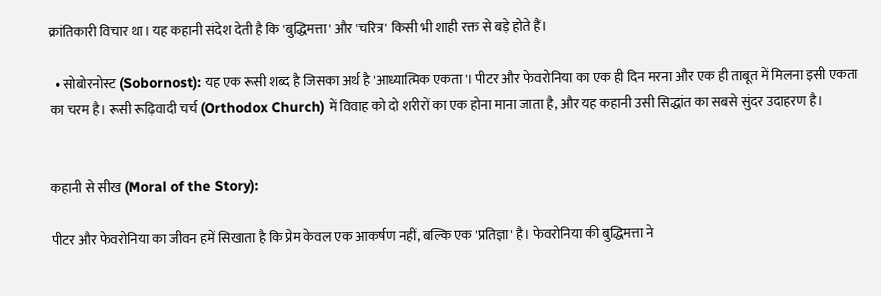क्रांतिकारी विचार था। यह कहानी संदेश देती है कि 'बुद्धिमत्ता' और 'चरित्र' किसी भी शाही रक्त से बड़े होते हैं।

  • सोबोरनोस्ट (Sobornost): यह एक रूसी शब्द है जिसका अर्थ है 'आध्यात्मिक एकता'। पीटर और फेवरोनिया का एक ही दिन मरना और एक ही ताबूत में मिलना इसी एकता का चरम है। रूसी रूढ़िवादी चर्च (Orthodox Church) में विवाह को दो शरीरों का एक होना माना जाता है, और यह कहानी उसी सिद्धांत का सबसे सुंदर उदाहरण है।


कहानी से सीख (Moral of the Story):

पीटर और फेवरोनिया का जीवन हमें सिखाता है कि प्रेम केवल एक आकर्षण नहीं, बल्कि एक 'प्रतिज्ञा' है। फेवरोनिया की बुद्धिमत्ता ने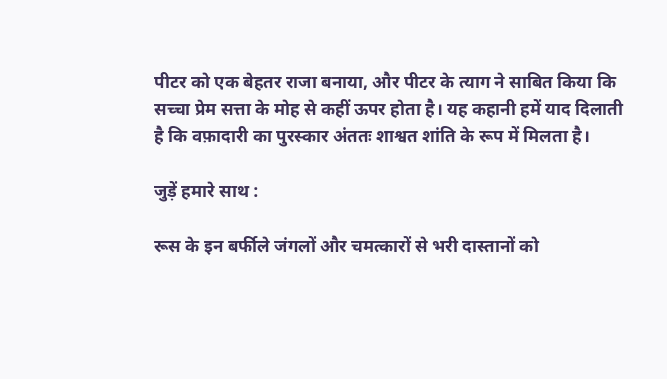पीटर को एक बेहतर राजा बनाया, और पीटर के त्याग ने साबित किया कि सच्चा प्रेम सत्ता के मोह से कहीं ऊपर होता है। यह कहानी हमें याद दिलाती है कि वफ़ादारी का पुरस्कार अंततः शाश्वत शांति के रूप में मिलता है।

जुड़ें हमारे साथ :

रूस के इन बर्फीले जंगलों और चमत्कारों से भरी दास्तानों को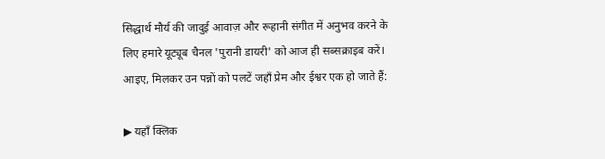सिद्धार्थ मौर्य की जादुई आवाज़ और रूहानी संगीत में अनुभव करने के लिए हमारे यूट्यूब चैनल 'पुरानी डायरी' को आज ही सब्सक्राइब करें। आइए, मिलकर उन पन्नों को पलटें जहाँ प्रेम और ईश्वर एक हो जाते हैं:

▶ यहाँ क्लिक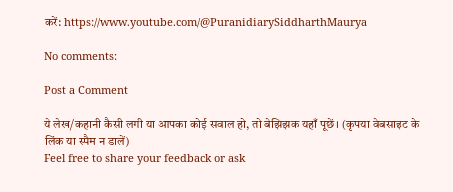करें: https://www.youtube.com/@PuranidiarySiddharthMaurya

No comments:

Post a Comment

ये लेख/कहानी कैसी लगी या आपका कोई सवाल हो, तो बेझिझक यहाँ पूछें। (कृपया वेबसाइट के लिंक या स्पैम न डालें)
Feel free to share your feedback or ask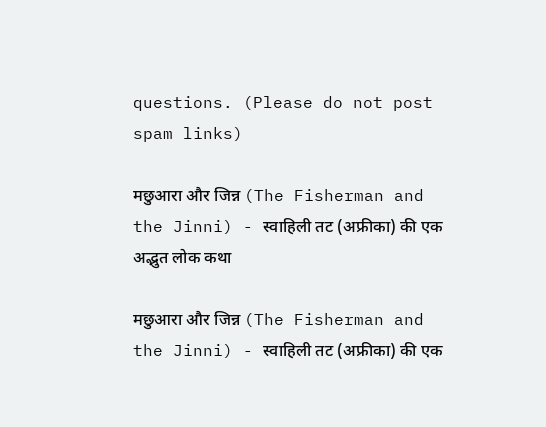questions. (Please do not post spam links)

मछुआरा और जिन्न (The Fisherman and the Jinni) - स्वाहिली तट (अफ्रीका) की एक अद्भुत लोक कथा

मछुआरा और जिन्न (The Fisherman and the Jinni) - स्वाहिली तट (अफ्रीका) की एक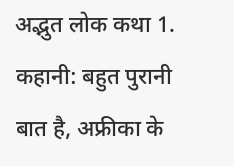अद्भुत लोक कथा 1. कहानी: बहुत पुरानी बात है, अफ्रीका के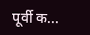पूर्वी क...